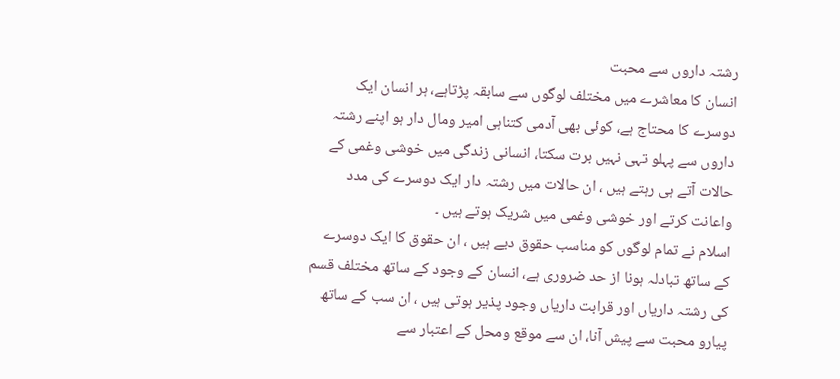رشتہ داروں سے محبت
انسان کا معاشرے میں مختلف لوگوں سے سابقہ پڑتاہے، ہر انسان ایک دوسرے کا محتاج ہے، کوئی بھی آدمی کتناہی امیر ومال دار ہو اپنے رشتہ داروں سے پہلو تہی نہیں برت سکتا، انسانی زندگی میں خوشی وغمی کے حالات آتے ہی رہتے ہیں ، ان حالات میں رشتہ دار ایک دوسرے کی مدد واعانت کرتے اور خوشی وغمی میں شریک ہوتے ہیں ۔
اسلام نے تمام لوگوں کو مناسب حقوق دیے ہیں ، ان حقوق کا ایک دوسرے کے ساتھ تبادلہ ہونا از حد ضروری ہے، انسان کے وجود کے ساتھ مختلف قسم کی رشتہ داریاں اور قرابت داریاں وجود پذیر ہوتی ہیں ، ان سب کے ساتھ پیارو محبت سے پیش آنا، ان سے موقع ومحل کے اعتبار سے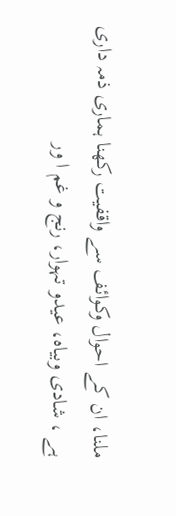ملنا، ان کے احوال وکوائف سے واقفیت رکھنا ہماری ذمہ داری ہے ، شادی وبیاہ، عیدو تہوار، رنج و غم ا ور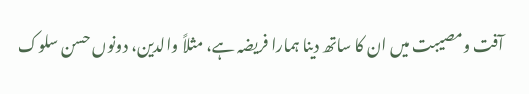آفت ومصیبت میں ان کا ساتھ دینا ہمارا فریضہ ہے، مثلاً والدین، دونوں حسن سلوک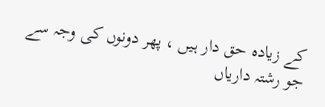کے زیادہ حق دار ہیں ، پھر دونوں کی وجہ سے جو رشتہ داریاں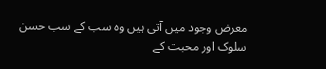معرض وجود میں آتی ہیں وہ سب کے سب حسن سلوک اور محبت کے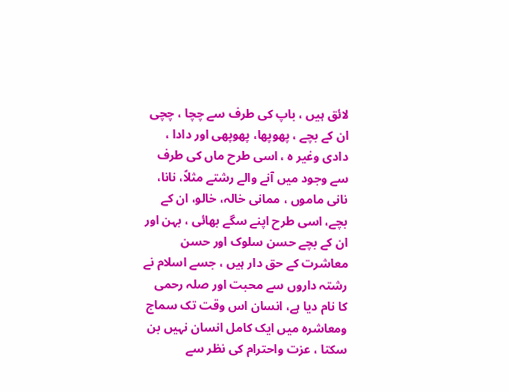لائق ہیں ، باپ کی طرف سے چچا ، چچی ان کے بچے ، پھوپھا، پھوپھی اور دادا ، دادی وغیر ہ ، اسی طرح ماں کی طرف سے وجود میں آنے والے رشتے مثلاً، نانا، نانی ماموں ، ممانی خالہ، خالو، ان کے بچے، اسی طرح اپنے سگے بھائی ، بہن اور ان کے بچے حسن سلوک اور حسن معاشرت کے حق دار ہیں ، جسے اسلام نے رشتہ داروں سے محبت اور صلہ رحمی کا نام دیا ہے، انسان اس وقت تک سماج ومعاشرہ میں ایک کامل انسان نہیں بن سکتا ، عزت واحترام کی نظر سے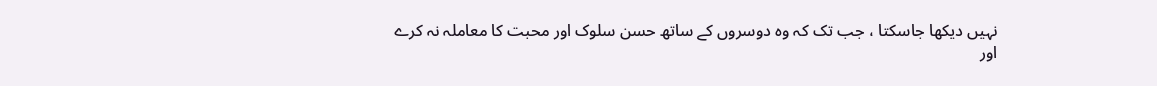نہیں دیکھا جاسکتا ، جب تک کہ وہ دوسروں کے ساتھ حسن سلوک اور محبت کا معاملہ نہ کرے اور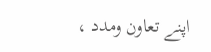اپنے تعاون ومدد ،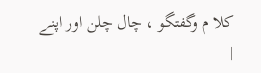کلا م وگفتگو ، چال چلن اور اپنے
|